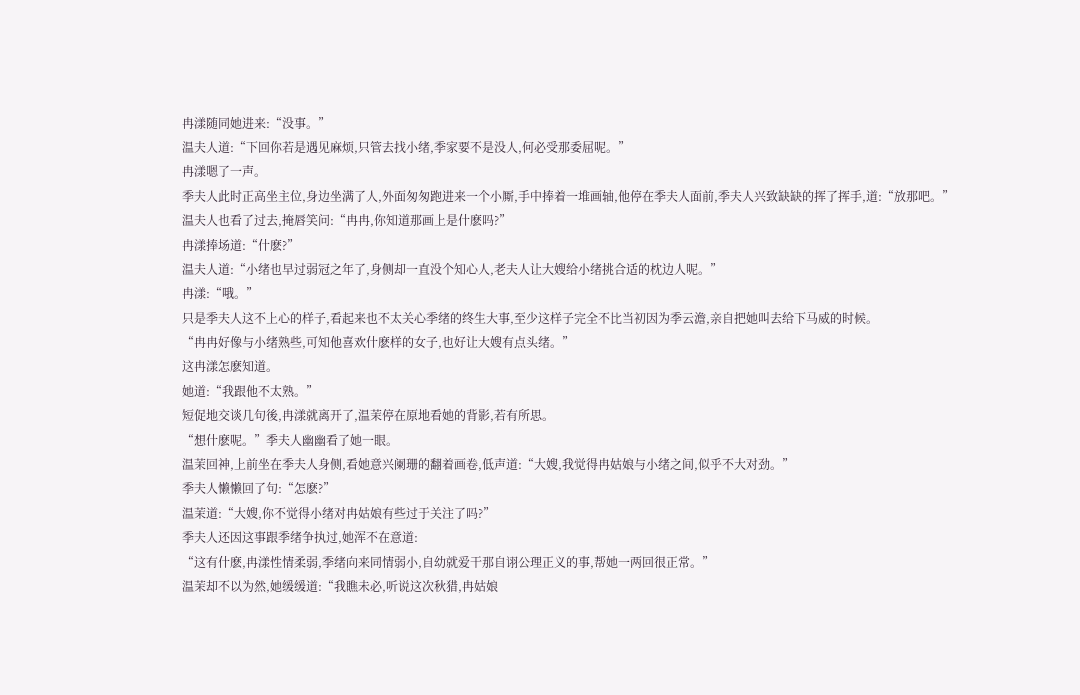冉漾随同她进来:“没事。”
温夫人道:“下回你若是遇见麻烦,只管去找小绪,季家要不是没人,何必受那委屈呢。”
冉漾嗯了一声。
季夫人此时正高坐主位,身边坐满了人,外面匆匆跑进来一个小厮,手中捧着一堆画轴,他停在季夫人面前,季夫人兴致缺缺的挥了挥手,道:“放那吧。”
温夫人也看了过去,掩唇笑问:“冉冉,你知道那画上是什麽吗?”
冉漾捧场道:“什麽?”
温夫人道:“小绪也早过弱冠之年了,身侧却一直没个知心人,老夫人让大嫂给小绪挑合适的枕边人呢。”
冉漾:“哦。”
只是季夫人这不上心的样子,看起来也不太关心季绪的终生大事,至少这样子完全不比当初因为季云澹,亲自把她叫去给下马威的时候。
“冉冉好像与小绪熟些,可知他喜欢什麽样的女子,也好让大嫂有点头绪。”
这冉漾怎麽知道。
她道:“我跟他不太熟。”
短促地交谈几句後,冉漾就离开了,温茉停在原地看她的背影,若有所思。
“想什麽呢。”季夫人幽幽看了她一眼。
温茉回神,上前坐在季夫人身侧,看她意兴阑珊的翻着画卷,低声道:“大嫂,我觉得冉姑娘与小绪之间,似乎不大对劲。”
季夫人懒懒回了句:“怎麽?”
温茉道:“大嫂,你不觉得小绪对冉姑娘有些过于关注了吗?”
季夫人还因这事跟季绪争执过,她浑不在意道:
“这有什麽,冉漾性情柔弱,季绪向来同情弱小,自幼就爱干那自诩公理正义的事,帮她一两回很正常。”
温茉却不以为然,她缓缓道:“我瞧未必,听说这次秋猎,冉姑娘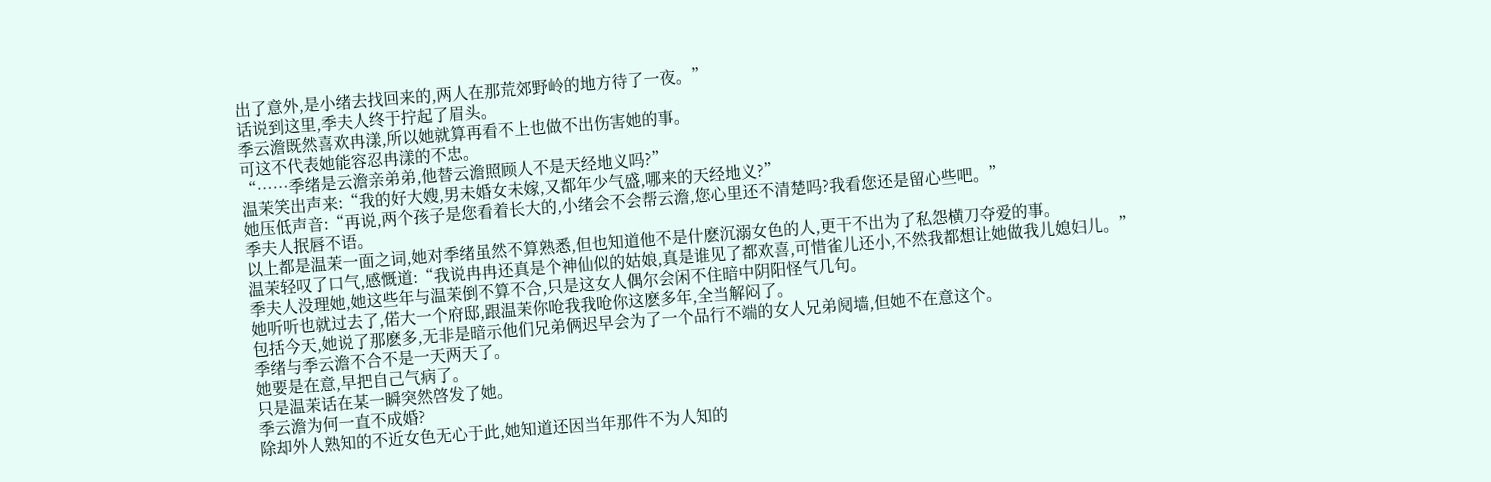出了意外,是小绪去找回来的,两人在那荒郊野岭的地方待了一夜。”
话说到这里,季夫人终于拧起了眉头。
季云澹既然喜欢冉漾,所以她就算再看不上也做不出伤害她的事。
可这不代表她能容忍冉漾的不忠。
“……季绪是云澹亲弟弟,他替云澹照顾人不是天经地义吗?”
温茉笑出声来:“我的好大嫂,男未婚女未嫁,又都年少气盛,哪来的天经地义?”
她压低声音:“再说,两个孩子是您看着长大的,小绪会不会帮云澹,您心里还不清楚吗?我看您还是留心些吧。”
季夫人抿唇不语。
以上都是温茉一面之词,她对季绪虽然不算熟悉,但也知道他不是什麽沉溺女色的人,更干不出为了私怨横刀夺爱的事。
温茉轻叹了口气,感慨道:“我说冉冉还真是个神仙似的姑娘,真是谁见了都欢喜,可惜雀儿还小,不然我都想让她做我儿媳妇儿。”
季夫人没理她,她这些年与温茉倒不算不合,只是这女人偶尔会闲不住暗中阴阳怪气几句。
她听听也就过去了,偌大一个府邸,跟温茉你呛我我呛你这麽多年,全当解闷了。
包括今天,她说了那麽多,无非是暗示他们兄弟俩迟早会为了一个品行不端的女人兄弟阋墙,但她不在意这个。
季绪与季云澹不合不是一天两天了。
她要是在意,早把自己气病了。
只是温茉话在某一瞬突然啓发了她。
季云澹为何一直不成婚?
除却外人熟知的不近女色无心于此,她知道还因当年那件不为人知的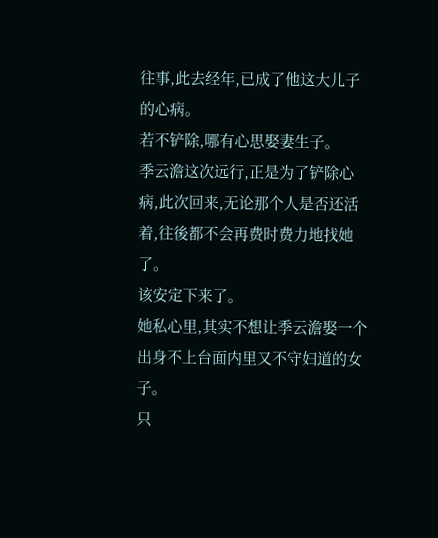往事,此去经年,已成了他这大儿子的心病。
若不铲除,哪有心思娶妻生子。
季云澹这次远行,正是为了铲除心病,此次回来,无论那个人是否还活着,往後都不会再费时费力地找她了。
该安定下来了。
她私心里,其实不想让季云澹娶一个出身不上台面内里又不守妇道的女子。
只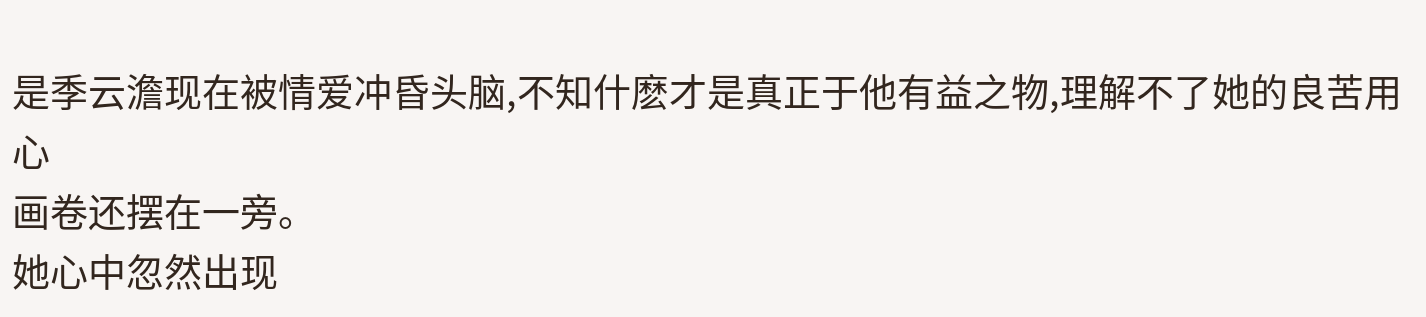是季云澹现在被情爱冲昏头脑,不知什麽才是真正于他有益之物,理解不了她的良苦用心
画卷还摆在一旁。
她心中忽然出现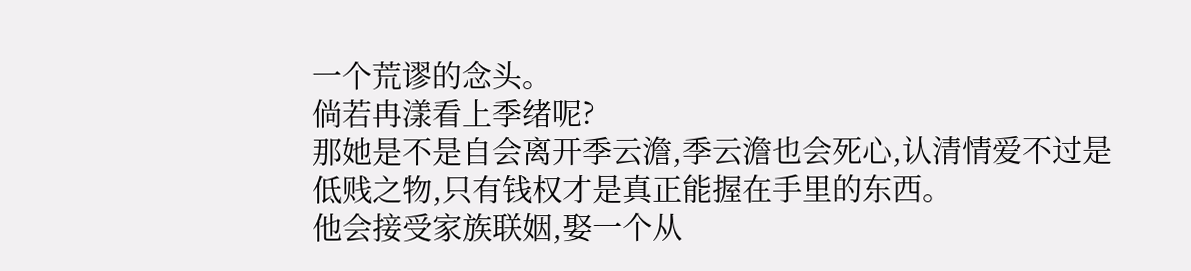一个荒谬的念头。
倘若冉漾看上季绪呢?
那她是不是自会离开季云澹,季云澹也会死心,认清情爱不过是低贱之物,只有钱权才是真正能握在手里的东西。
他会接受家族联姻,娶一个从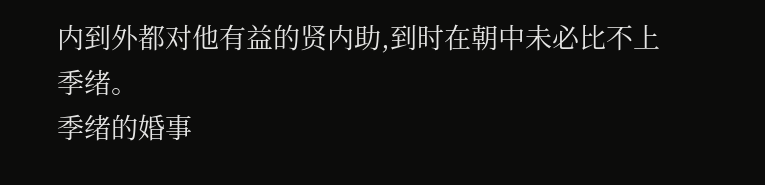内到外都对他有益的贤内助,到时在朝中未必比不上季绪。
季绪的婚事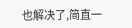也解决了,简直一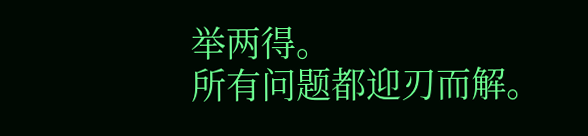举两得。
所有问题都迎刃而解。